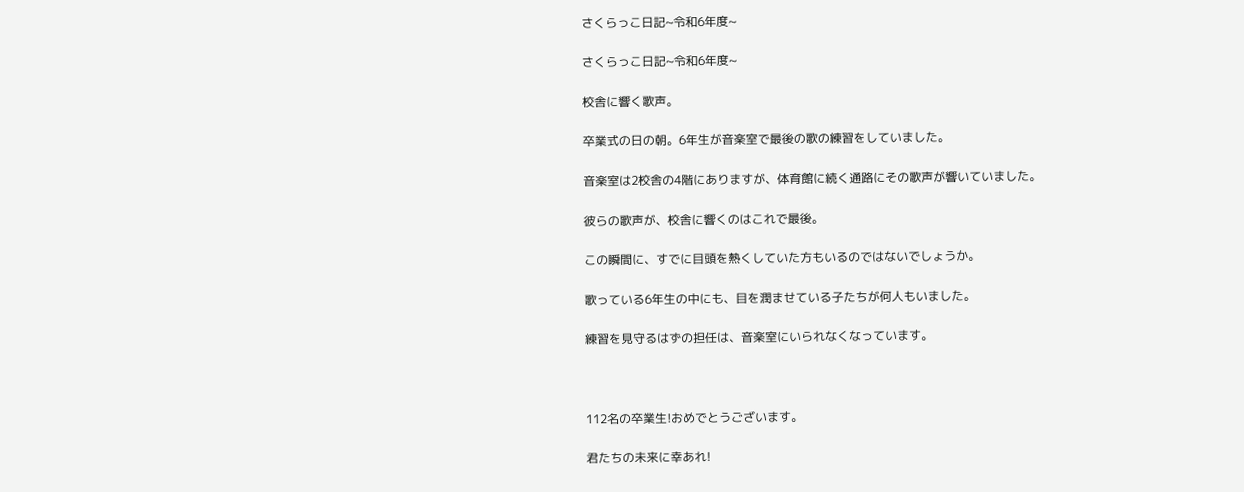さくらっこ日記~令和6年度~

さくらっこ日記~令和6年度~

校舎に響く歌声。

卒業式の日の朝。6年生が音楽室で最後の歌の練習をしていました。

音楽室は2校舎の4階にありますが、体育館に続く通路にその歌声が響いていました。

彼らの歌声が、校舎に響くのはこれで最後。

この瞬間に、すでに目頭を熱くしていた方もいるのではないでしょうか。

歌っている6年生の中にも、目を潤ませている子たちが何人もいました。

練習を見守るはずの担任は、音楽室にいられなくなっています。



112名の卒業生!おめでとうございます。

君たちの未来に幸あれ!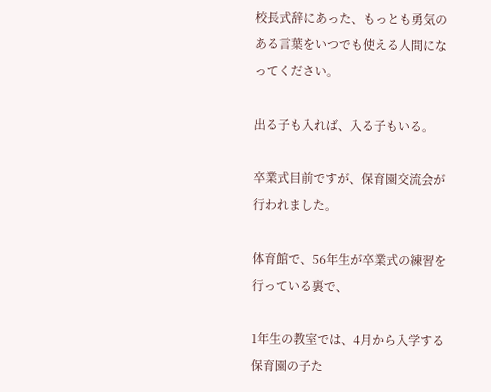校長式辞にあった、もっとも勇気のある言葉をいつでも使える人間になってください。

出る子も入れば、入る子もいる。

卒業式目前ですが、保育園交流会が行われました。

体育館で、56年生が卒業式の練習を行っている裏で、

1年生の教室では、4月から入学する保育園の子た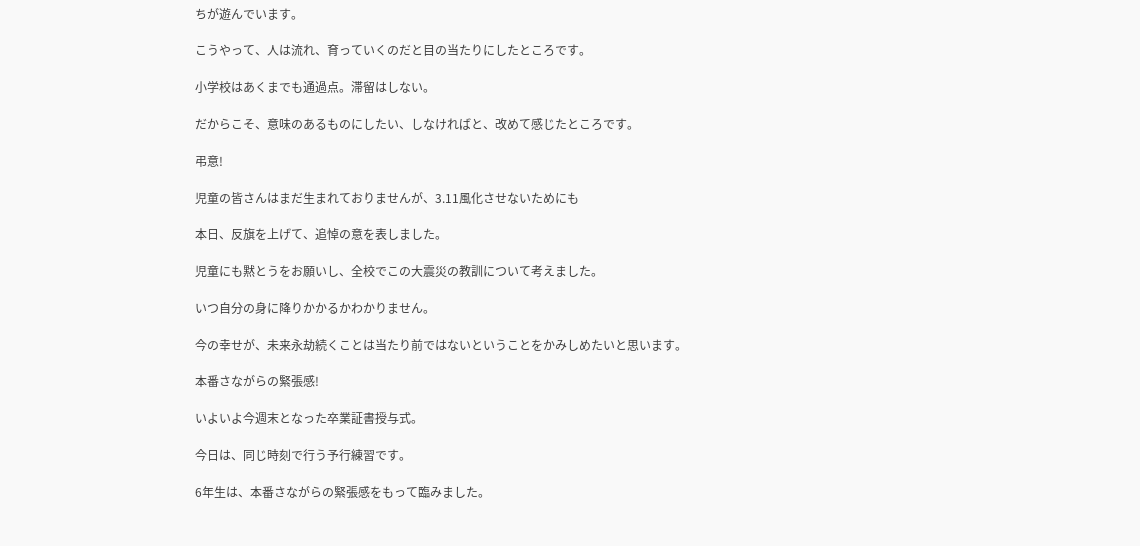ちが遊んでいます。

こうやって、人は流れ、育っていくのだと目の当たりにしたところです。

小学校はあくまでも通過点。滞留はしない。

だからこそ、意味のあるものにしたい、しなければと、改めて感じたところです。

弔意!

児童の皆さんはまだ生まれておりませんが、3.11風化させないためにも

本日、反旗を上げて、追悼の意を表しました。

児童にも黙とうをお願いし、全校でこの大震災の教訓について考えました。

いつ自分の身に降りかかるかわかりません。

今の幸せが、未来永劫続くことは当たり前ではないということをかみしめたいと思います。

本番さながらの緊張感!

いよいよ今週末となった卒業証書授与式。

今日は、同じ時刻で行う予行練習です。

6年生は、本番さながらの緊張感をもって臨みました。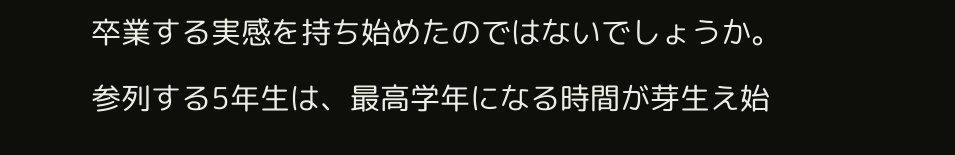卒業する実感を持ち始めたのではないでしょうか。

参列する5年生は、最高学年になる時間が芽生え始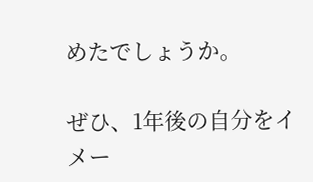めたでしょうか。

ぜひ、1年後の自分をイメー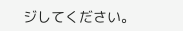ジしてください。